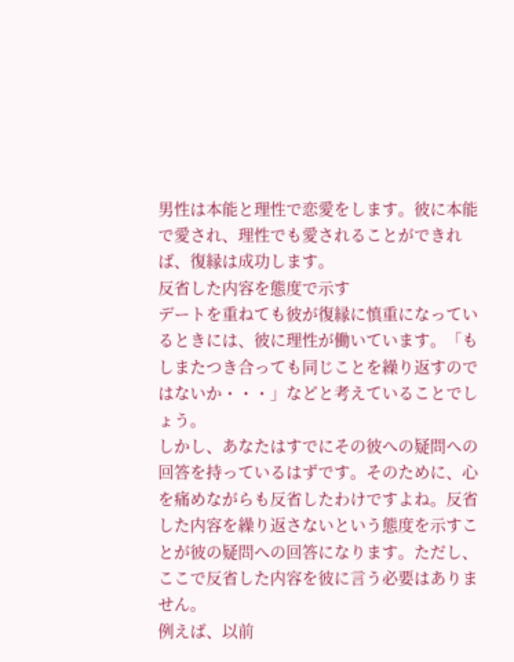男性は本能と理性で恋愛をします。彼に本能で愛され、理性でも愛されることができれば、復縁は成功します。
反省した内容を態度で示す
デートを重ねても彼が復縁に慎重になっているときには、彼に理性が働いています。「もしまたつき合っても同じことを繰り返すのではないか・・・」などと考えていることでしょう。
しかし、あなたはすでにその彼への疑問への回答を持っているはずです。そのために、心を痛めながらも反省したわけですよね。反省した内容を繰り返さないという態度を示すことが彼の疑問への回答になります。ただし、ここで反省した内容を彼に言う必要はありません。
例えば、以前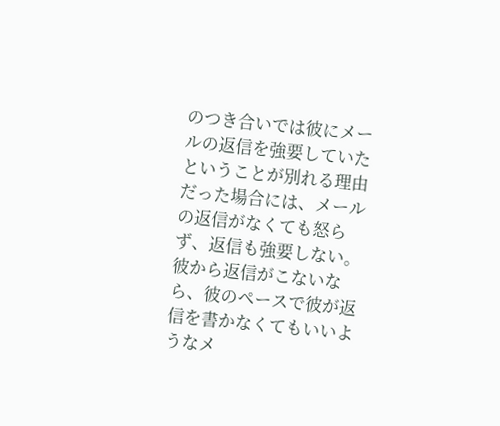のつき合いでは彼にメールの返信を強要していたということが別れる理由だった場合には、メールの返信がなくても怒らず、返信も強要しない。彼から返信がこないなら、彼のペースで彼が返信を書かなくてもいいようなメ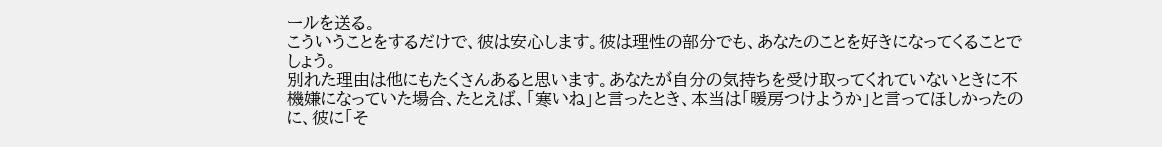ールを送る。
こういうことをするだけで、彼は安心します。彼は理性の部分でも、あなたのことを好きになってくることでしょう。
別れた理由は他にもたくさんあると思います。あなたが自分の気持ちを受け取ってくれていないときに不機嫌になっていた場合、たとえば、「寒いね」と言ったとき、本当は「暖房つけようか」と言ってほしかったのに、彼に「そ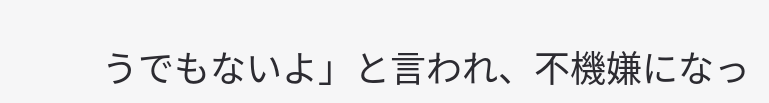うでもないよ」と言われ、不機嫌になっ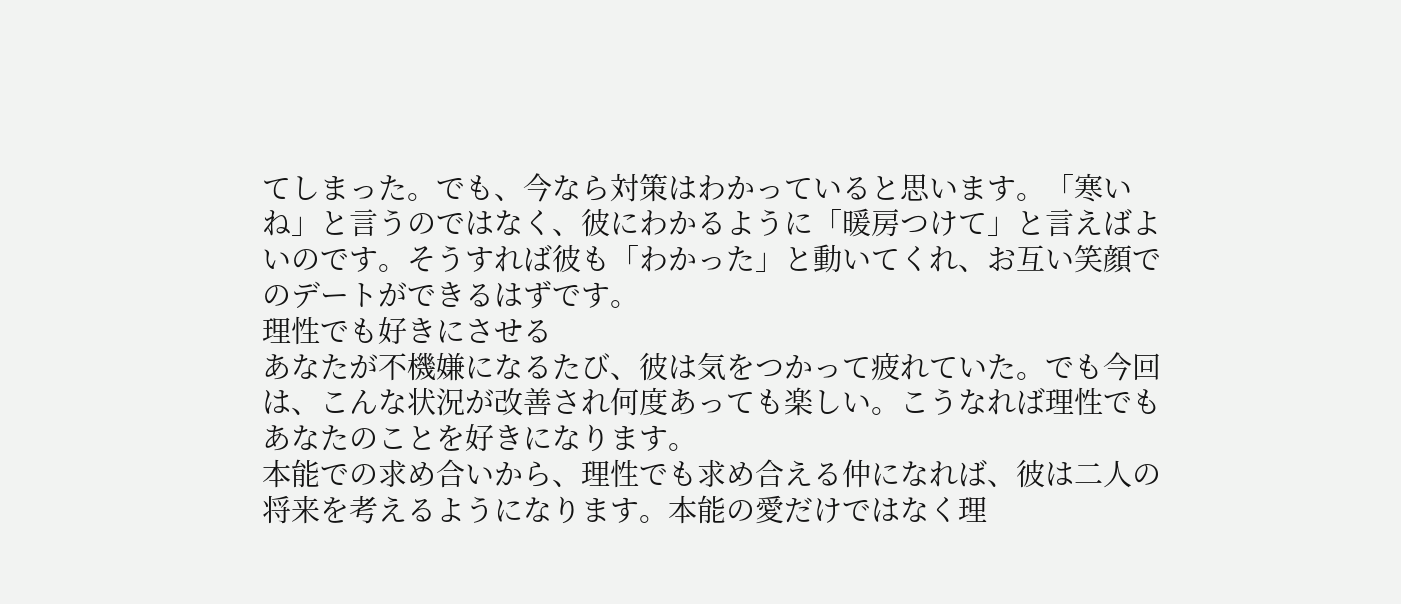てしまった。でも、今なら対策はわかっていると思います。「寒いね」と言うのではなく、彼にわかるように「暖房つけて」と言えばよいのです。そうすれば彼も「わかった」と動いてくれ、お互い笑顔でのデートができるはずです。
理性でも好きにさせる
あなたが不機嫌になるたび、彼は気をつかって疲れていた。でも今回は、こんな状況が改善され何度あっても楽しい。こうなれば理性でもあなたのことを好きになります。
本能での求め合いから、理性でも求め合える仲になれば、彼は二人の将来を考えるようになります。本能の愛だけではなく理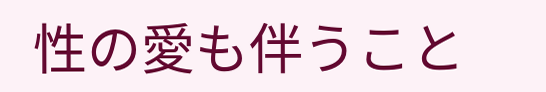性の愛も伴うこと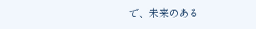で、未来のある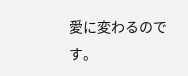愛に変わるのです。